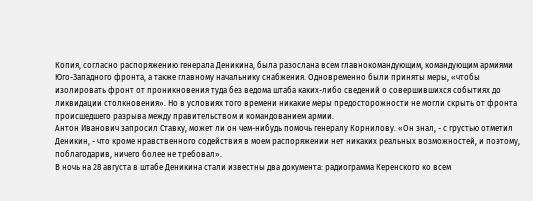Копия, согласно распоряжению генерала Деникина, была разослана всем главнокомандующим, командующим армиями Юго-Западного фронта, а также главному начальнику снабжения. Одновременно были приняты меры, «чтобы изолировать фронт от проникновения туда без ведома штаба каких-либо сведений о совершившихся событиях до ликвидации столкновения». Но в условиях того времени никакие меры предосторожности не могли скрыть от фронта происшедшего разрыва между правительством и командованием армии.
Антон Иванович запросил Ставку, может ли он чем-нибудь помочь генералу Корнилову. «Он знал, - с грустью отметил Деникин, - что кроме нравственного содействия в моем распоряжении нет никаких реальных возможностей, и поэтому, поблагодарив, ничего более не требовал».
В ночь на 28 августа в штабе Деникина стали известны два документа: радиограмма Керенского ко всем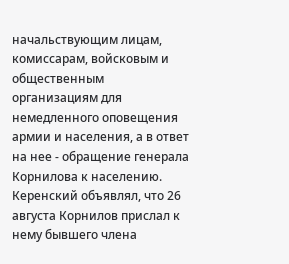начальствующим лицам, комиссарам, войсковым и общественным организациям для немедленного оповещения армии и населения, а в ответ на нее - обращение генерала Корнилова к населению.
Керенский объявлял, что 26 августа Корнилов прислал к нему бывшего члена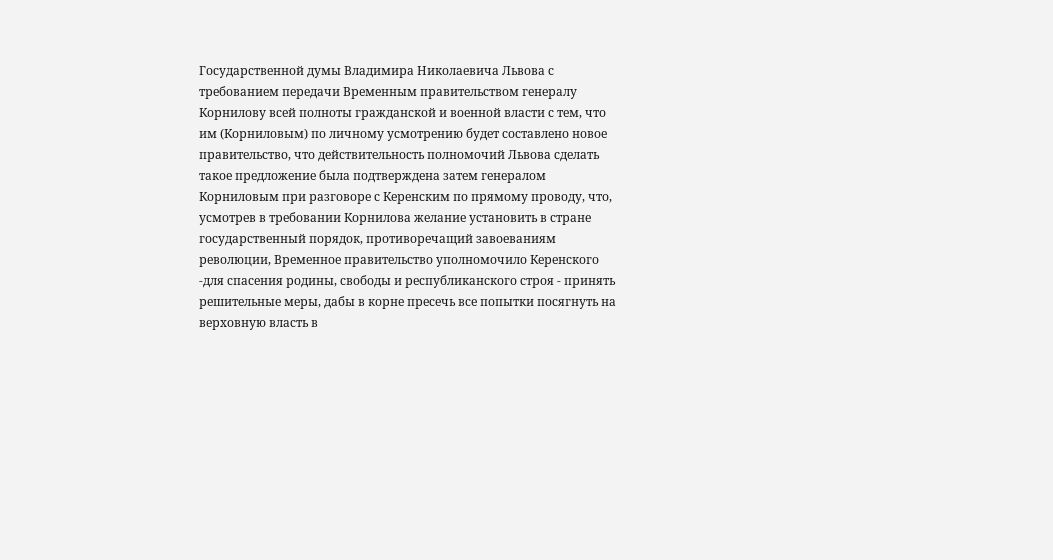Государственной думы Владимира Николаевича Львова с требованием передачи Временным правительством генералу Корнилову всей полноты гражданской и военной власти с тем, что им (Корниловым) по личному усмотрению будет составлено новое правительство, что действительность полномочий Львова сделать такое предложение была подтверждена затем генералом Корниловым при разговоре с Керенским по прямому проводу, что, усмотрев в требовании Корнилова желание установить в стране государственный порядок, противоречащий завоеваниям революции, Временное правительство уполномочило Керенского -для спасения родины, свободы и республиканского строя - принять решительные меры, дабы в корне пресечь все попытки посягнуть на верховную власть в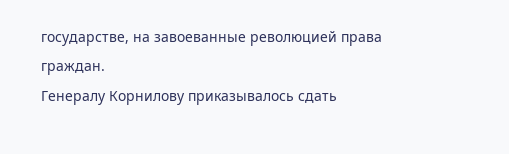государстве, на завоеванные революцией права граждан.
Генералу Корнилову приказывалось сдать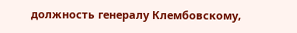должность генералу Клембовскому,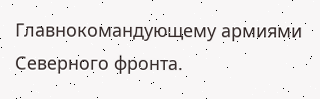Главнокомандующему армиями Северного фронта.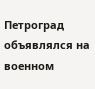Петроград объявлялся на военном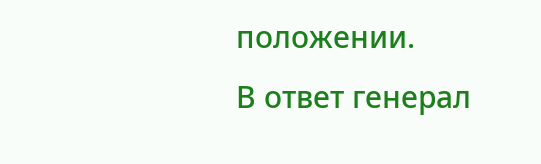положении.
В ответ генерал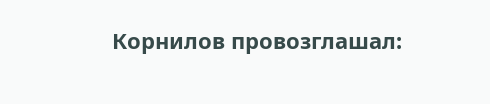Корнилов провозглашал: